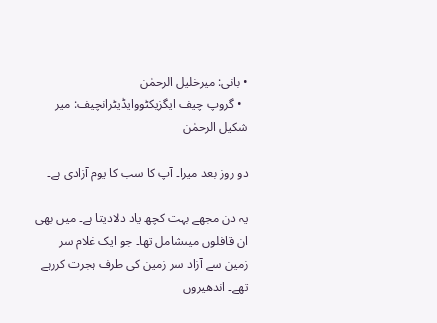• بانی: میرخلیل الرحمٰن
  • گروپ چیف ایگزیکٹووایڈیٹرانچیف: میر شکیل الرحمٰن

دو روز بعد میرا۔ آپ کا سب کا یوم آزادی ہے۔

یہ دن مجھے بہت کچھ یاد دلادیتا ہے۔ میں بھی ان قافلوں میںشامل تھا۔ جو ایک غلام سر زمین سے آزاد سر زمین کی طرف ہجرت کررہے تھے۔ اندھیروں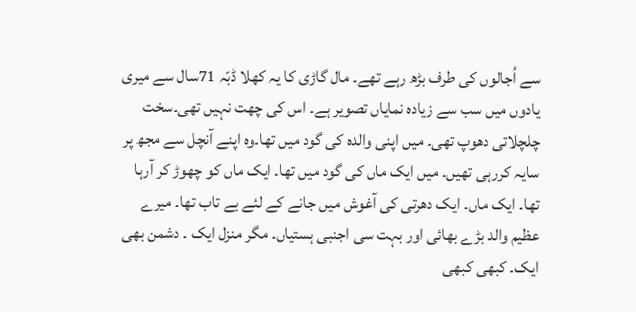سے اُجالوں کی طرف بڑھ رہے تھے۔ مال گاڑی کا یہ کھلا ڈبّہ 71سال سے میری یادوں میں سب سے زیادہ نمایاں تصویر ہے۔ اس کی چھت نہیں تھی۔سخت چلچلاتی دھوپ تھی۔ میں اپنی والدہ کی گود میں تھا۔وہ اپنے آنچل سے مجھ پر سایہ کررہی تھیں۔ میں ایک ماں کی گود میں تھا۔ ایک ماں کو چھوڑ کر آرہا تھا۔ ایک ماں۔ ایک دھرتی کی آغوش میں جانے کے لئے بے تاب تھا۔ میرے عظیم والد بڑے بھائی اور بہت سی اجنبی ہستیاں۔ مگر منزل ایک ۔ دشمن بھی ایک۔ کبھی کبھی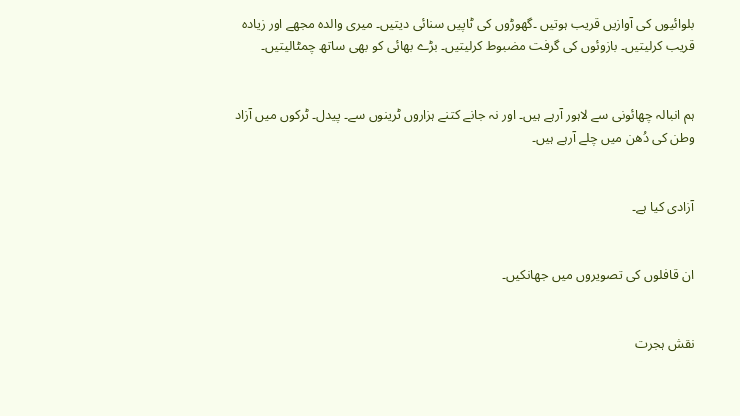بلوائیوں کی آوازیں قریب ہوتیں ۔گھوڑوں کی ٹاپیں سنائی دیتیں۔ میری والدہ مجھے اور زیادہ قریب کرلیتیں۔ بازوئوں کی گرفت مضبوط کرلیتیں۔ بڑے بھائی کو بھی ساتھ چمٹالیتیں۔


ہم انبالہ چھائونی سے لاہور آرہے ہیں۔ اور نہ جانے کتنے ہزاروں ٹرینوں سے۔ پیدل۔ ٹرکوں میں آزاد وطن کی دُھن میں چلے آرہے ہیں۔


آزادی کیا ہے۔


ان قافلوں کی تصویروں میں جھانکیں۔


نقش ہجرت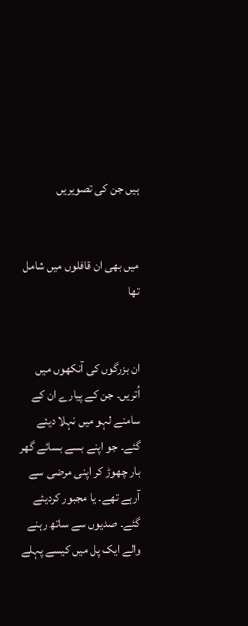ہیں جن کی تصویریں


میں بھی ان قافلوں میں شامل تھا


ان بزرگوں کی آنکھوں میں اُتریں۔ جن کے پیارے ان کے سامنے لہو میں نہلا دیئے گئے۔ جو اپنے بسے بسائے گھر بار چھوڑ کر اپنی مرضی سے آرہے تھے۔ یا مجبور کردیئے گئے۔ صدیوں سے ساتھ رہنے والے ایک پل میں کیسے پہلے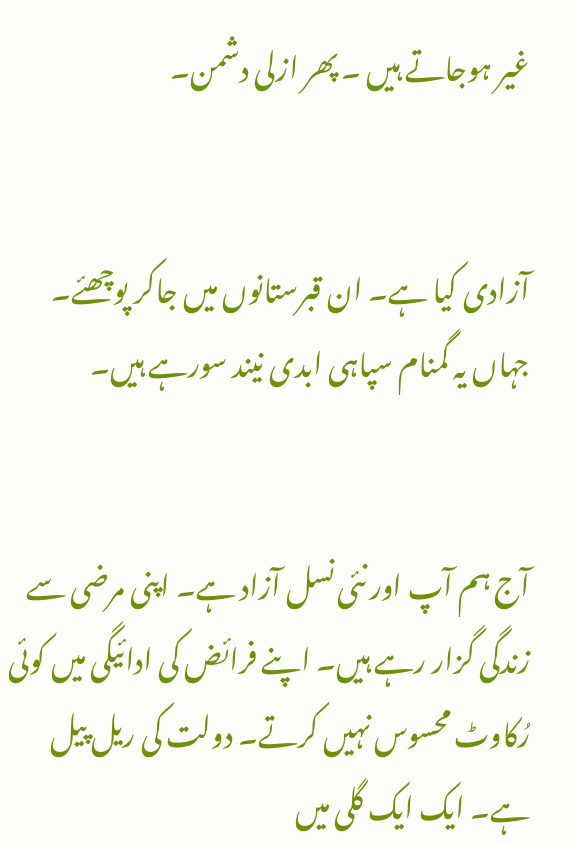غیر ہوجاتے ہیں ۔ پھر ازلی دشمن۔


آزادی کیا ہے۔ ان قبرستانوں میں جاکر پوچھئے۔ جہاں یہ گمنام سپاہی ابدی نیند سورہے ہیں۔


آج ہم آپ اور نئی نسل آزاد ہے۔ اپنی مرضی سے زندگی گزار رہے ہیں۔ اپنے فرائض کی ادائیگی میں کوئی رُکاوٹ محسوس نہیں کرتے۔ دولت کی ریل پیل ہے۔ ایک ایک گلی میں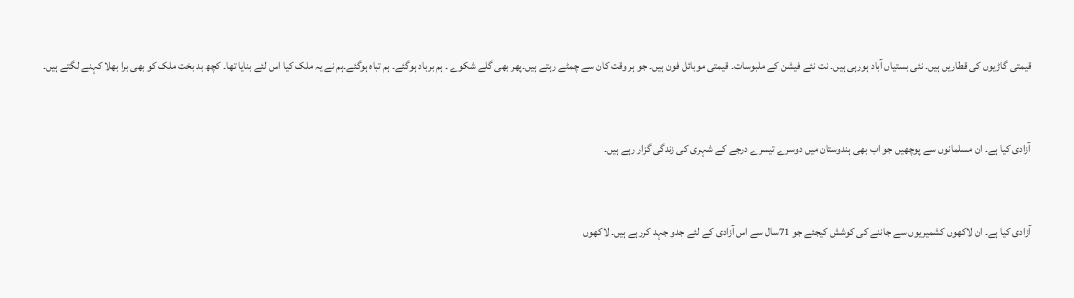قیمتی گاڑیوں کی قطاریں ہیں۔ نئی بستیاں آباد ہورہی ہیں۔ نت نئے فیشن کے ملبوسات۔ قیمتی موبائل فون ہیں۔ جو ہر وقت کان سے چمٹے رہتے ہیں۔پھر بھی گلے شکوے ۔ ہم برباد ہوگئے۔ ہم تباہ ہوگئے۔ہم نے یہ ملک کیا اس لئے بنایا تھا۔ کچھ بد بخت ملک کو بھی برا بھلا کہنے لگتے ہیں۔


آزادی کیا ہے۔ ان مسلمانوں سے پوچھیں جو اب بھی ہندوستان میں دوسرے تیسرے درجے کے شہری کی زندگی گزار رہے ہیں۔


آزادی کیا ہے۔ ان لاکھوں کشمیریوں سے جاننے کی کوشش کیجئے جو 71سال سے اس آزادی کے لئے جدو جہد کررہے ہیں۔ لاکھوں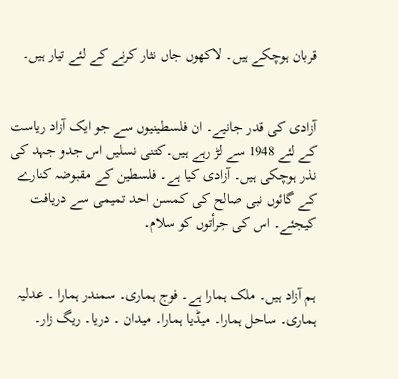قربان ہوچکے ہیں۔ لاکھوں جاں نثار کرنے کے لئے تیار ہیں۔


آزادی کی قدر جانیے۔ ان فلسطینیوں سے جو ایک آزاد ریاست کے لئے 1948 سے لڑ رہے ہیں۔کتنی نسلیں اس جدو جہد کی نذر ہوچکی ہیں۔ آزادی کیا ہے۔ فلسطین کے مقبوضہ کنارے کے گائوں نبی صالح کی کمسن احد تمیمی سے دریافت کیجئے۔ اس کی جرأتوں کو سلام۔


ہم آزاد ہیں۔ ملک ہمارا ہے۔ فوج ہماری۔ سمندر ہمارا ۔ عدلیہ ہماری۔ ساحل ہمارا۔ میڈیا ہمارا۔ میدان ۔ دریا۔ ریگ زار۔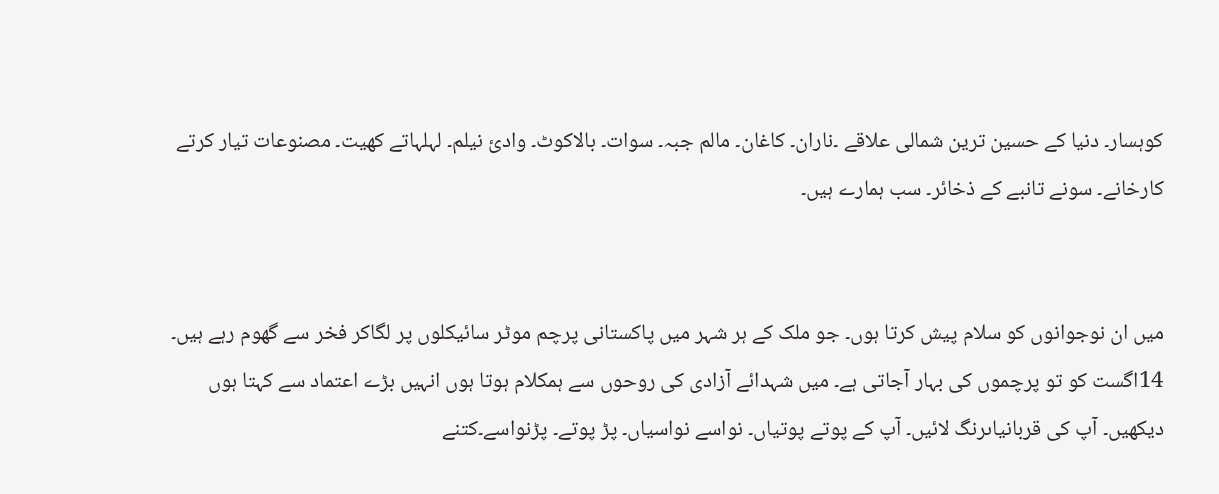کوہسار۔ دنیا کے حسین ترین شمالی علاقے ۔ناران۔ کاغان۔ مالم جبہ۔ سوات۔ بالاکوٹ۔ وادیٔ نیلم۔ لہلہاتے کھیت۔ مصنوعات تیار کرتے کارخانے۔ سونے تانبے کے ذخائر۔ سب ہمارے ہیں۔


میں ان نوجوانوں کو سلام پیش کرتا ہوں۔ جو ملک کے ہر شہر میں پاکستانی پرچم موٹر سائیکلوں پر لگاکر فخر سے گھوم رہے ہیں۔ 14اگست کو تو پرچموں کی بہار آجاتی ہے۔ میں شہدائے آزادی کی روحوں سے ہمکلام ہوتا ہوں انہیں بڑے اعتماد سے کہتا ہوں دیکھیں۔ آپ کی قربانیاںرنگ لائیں۔ آپ کے پوتے پوتیاں۔ نواسے نواسیاں۔ پڑ پوتے۔ پڑنواسے۔کتنے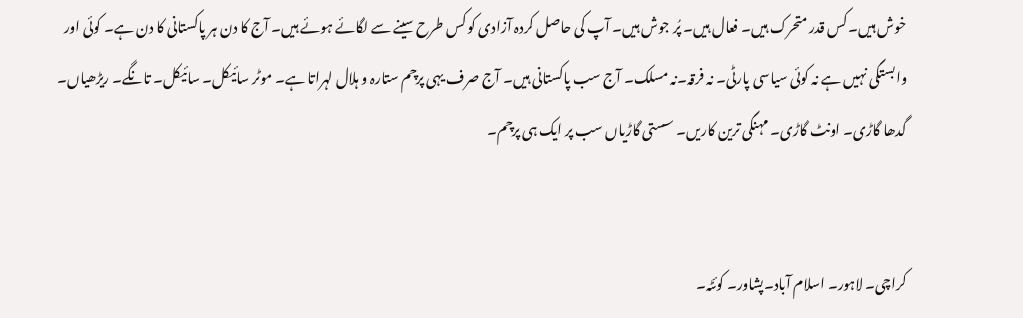خوش ہیں۔ کس قدر متحرک ہیں۔ فعال ہیں۔ پُر جوش ہیں۔ آپ کی حاصل کردہ آزادی کو کس طرح سینے سے لگائے ہوئے ہیں۔ آج کا دن ہر پاکستانی کا دن ہے۔ کوئی اور وابستگی نہیں ہے نہ کوئی سیاسی پارٹی۔ نہ فرقہ۔نہ مسلک۔ آج سب پاکستانی ہیں۔ آج صرف یہی پرچم ستارہ و ہلال لہراتا ہے۔ موٹر سائیکل۔ سائیکل۔ تانگے۔ ریڑھیاں۔ گدھا گاڑی۔ اونٹ گاڑی۔ مہنگی ترین کاریں۔ سستی گاڑیاں سب پر ایک ہی پرچم۔


کراچی۔ لاہور۔ اسلام آباد۔پشاور۔ کوئٹہ۔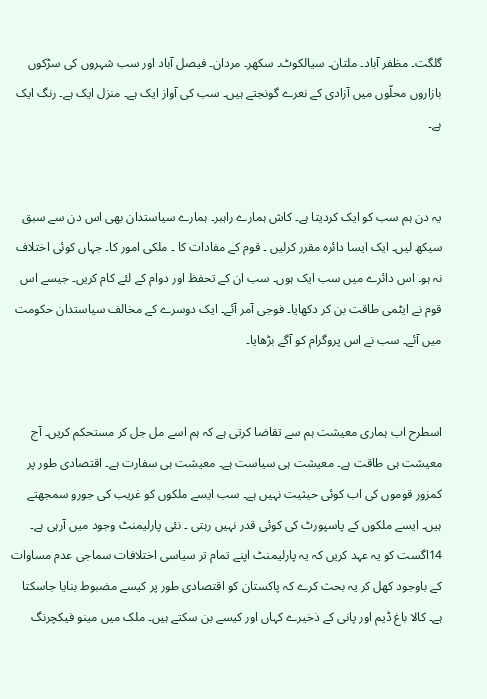گلگت۔ مظفر آباد۔ ملتان۔ سیالکوٹ۔ سکھر۔ مردان۔ فیصل آباد اور سب شہروں کی سڑکوں بازاروں محلّوں میں آزادی کے نعرے گونجتے ہیں۔ سب کی آواز ایک ہے۔ منزل ایک ہے۔ رنگ ایک ہے۔


یہ دن ہم سب کو ایک کردیتا ہے۔ کاش ہمارے راہبر۔ ہمارے سیاستدان بھی اس دن سے سبق سیکھ لیں۔ ایک ایسا دائرہ مقرر کرلیں ۔ قوم کے مفادات کا ۔ ملکی امور کا۔ جہاں کوئی اختلاف نہ ہو۔ اس دائرے میں سب ایک ہوں۔ سب ان کے تحفظ اور دوام کے لئے کام کریں۔ جیسے اس قوم نے ایٹمی طاقت بن کر دکھایا۔ فوجی آمر آئے۔ ایک دوسرے کے مخالف سیاستدان حکومت میں آئے۔ سب نے اس پروگرام کو آگے بڑھایا۔


اسطرح اب ہماری معیشت ہم سے تقاضا کرتی ہے کہ ہم اسے مل جل کر مستحکم کریں۔ آج معیشت ہی طاقت ہے۔ معیشت ہی سیاست ہے۔ معیشت ہی سفارت ہے۔ اقتصادی طور پر کمزور قوموں کی اب کوئی حیثیت نہیں ہے۔ سب ایسے ملکوں کو غریب کی جورو سمجھتے ہیں۔ ایسے ملکوں کے پاسپورٹ کی کوئی قدر نہیں رہتی ۔ نئی پارلیمنٹ وجود میں آرہی ہے۔ 14اگست کو یہ عہد کریں کہ یہ پارلیمنٹ اپنے تمام تر سیاسی اختلافات سماجی عدم مساوات کے باوجود کھل کر یہ بحث کرے کہ پاکستان کو اقتصادی طور پر کیسے مضبوط بنایا جاسکتا ہے۔ کالا باغ ڈیم اور پانی کے ذخیرے کہاں اور کیسے بن سکتے ہیں۔ ملک میں مینو فیکچرنگ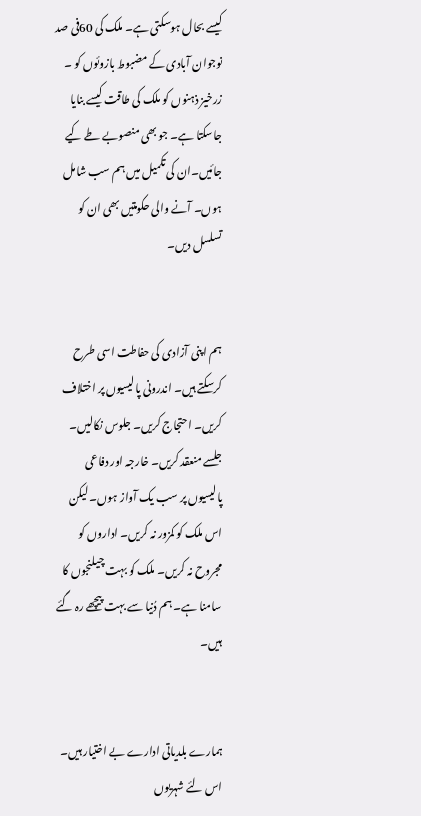کیسے بحال ہوسکتی ہے۔ ملک کی 60فی صد نوجوان آبادی کے مضبوط بازوئوں کو ۔ زرخیز ذہنوں کو ملک کی طاقت کیسے بنایا جاسکتا ہے۔ جو بھی منصوبے طے کیے جائیں۔ان کی تکمیل میں ہم سب شامل ہوں۔ آنے والی حکومتیں بھی ان کو تسلسل دیں۔


ہم اپنی آزادی کی حفاطت اسی طرح کرسکتے ہیں۔ اندرونی پالیسیوں پر اختلاف کریں۔ احتجاج کریں۔ جلوس نکالیں۔ جلسے منعقد کریں۔ خارجہ اور دفاعی پالیسیوں پر سب یک آواز ہوں۔ لیکن اس ملک کو کمزور نہ کریں۔ اداروں کو مجروح نہ کریں۔ ملک کو بہت چیلنجوں کا سامنا ہے۔ ہم دُنیا سے بہت پیچھے رہ گئے ہیں۔


ہمارے بلدیاتی ادارے بے اختیار ہیں۔ اس لئے شہریوں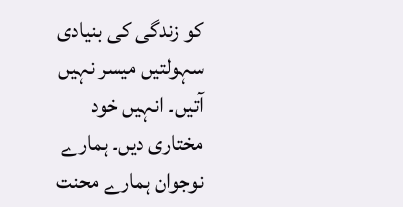کو زندگی کی بنیادی سہولتیں میسر نہیں آتیں۔ انہیں خود مختاری دیں۔ ہمارے نوجوان ہمارے محنت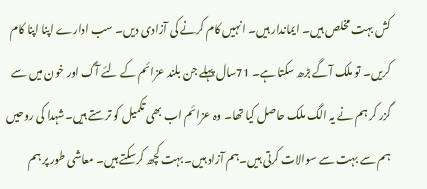کش بہت مخلص ہیں۔ ایماندار ہیں۔ انہیں کام کرنے کی آزادی دیں۔ سب ادارے اپنا اپنا کام کریں۔ تو ملک آگے بڑھ سکتا ہے۔ 71سال پہلے جن بلند عزائم کے لئے آگ اور خون میں سے گزر کر ہم نے یہ الگ ملک حاصل کیا تھا۔ وہ عزائم اب بھی تکمیل کو ترستے ہیں۔شہدا کی روحیں ہم سے بہت سے سوالات کرتی ہیں۔ہم آزاد ہیں۔ بہت کچھ کرسکتے ہیں۔ معاشی طور پر ہم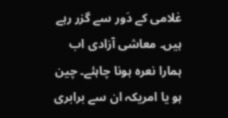غلامی کے دَور سے گزر رہے ہیں۔ معاشی آزادی اب ہمارا نعرہ ہونا چاہئے۔ چین ہو یا امریکہ ان سے برابری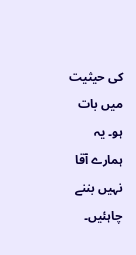کی حیثیت میں بات ہو۔ یہ ہمارے آقا نہیں بننے چاہئیں۔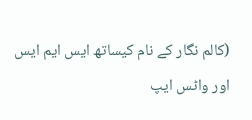(کالم نگار کے نام کیساتھ ایس ایم ایس اور واٹس ایپ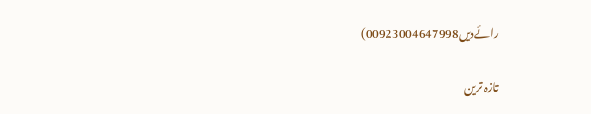رائےدیں00923004647998)

تازہ ترین